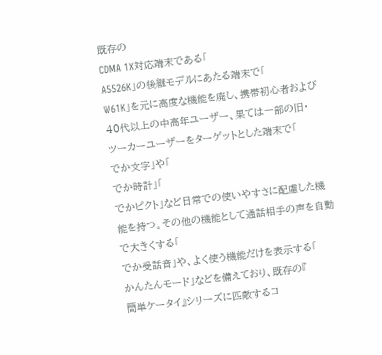既存の
CDMA 1X対応端末である「
A5526K」の後継モデルにあたる端末で「
W61K」を元に高度な機能を廃し、携帯初心者および40代以上の中高年ユーザー、果ては一部の旧・
ツーカーユーザーをターゲットとした端末で「
でか文字」や「
でか時計」「
でかピクト」など日常での使いやすさに配慮した機能を持つ。その他の機能として通話相手の声を自動で大きくする「
でか受話音」や、よく使う機能だけを表示する「
かんたんモード」などを備えており、既存の『
簡単ケータイ』シリーズに匹敵するコ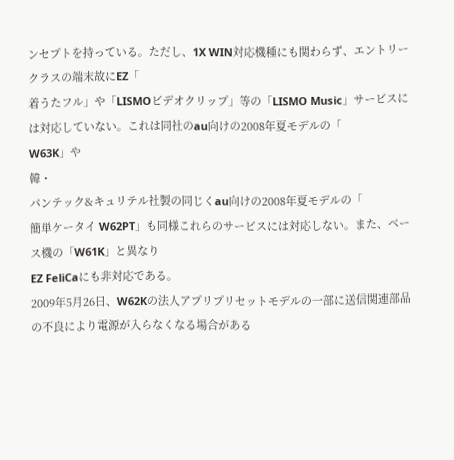ンセプトを持っている。ただし、1X WIN対応機種にも関わらず、エントリークラスの端末故にEZ「
着うたフル」や「LISMOビデオクリップ」等の「LISMO Music」サービスには対応していない。これは同社のau向けの2008年夏モデルの「
W63K」や
韓・
パンテック&キュリテル社製の同じくau向けの2008年夏モデルの「
簡単ケータイ W62PT」も同様これらのサービスには対応しない。また、ベース機の「W61K」と異なり
EZ FeliCaにも非対応である。
2009年5月26日、W62Kの法人アプリプリセットモデルの一部に送信関連部品の不良により電源が入らなくなる場合がある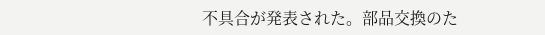不具合が発表された。部品交換のた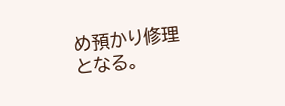め預かり修理となる。